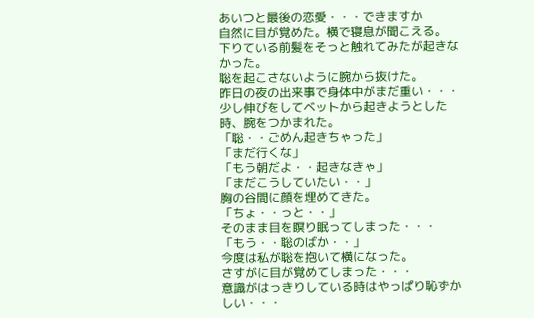あいつと最後の恋愛・・・できますか
自然に目が覚めた。横で寝息が聞こえる。
下りている前髪をそっと触れてみたが起きなかった。
聡を起こさないように腕から抜けた。
昨日の夜の出来事で身体中がまだ重い・・・
少し伸びをしてベットから起きようとした時、腕をつかまれた。
「聡・・ごめん起きちゃった」
「まだ行くな」
「もう朝だよ・・起きなきゃ」
「まだこうしていたい・・」
胸の谷間に顔を埋めてきた。
「ちょ・・っと・・」
そのまま目を瞑り眠ってしまった・・・
「もう・・聡のばか・・」
今度は私が聡を抱いて横になった。
さすがに目が覚めてしまった・・・
意識がはっきりしている時はやっぱり恥ずかしい・・・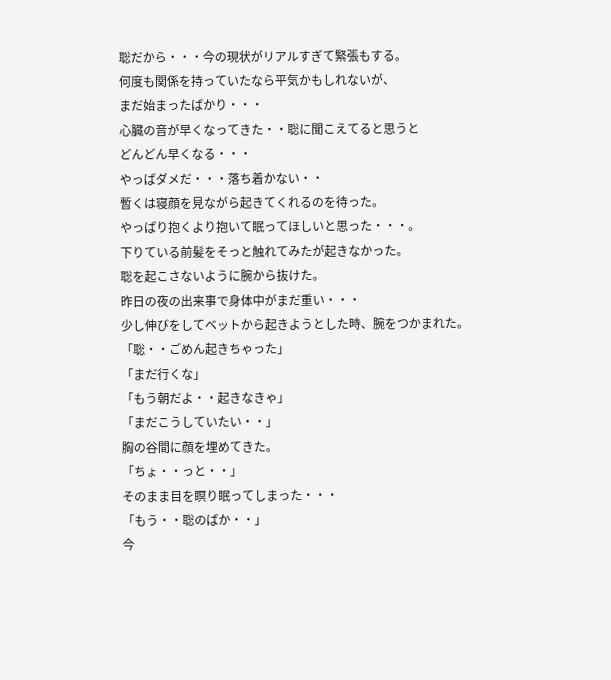聡だから・・・今の現状がリアルすぎて緊張もする。
何度も関係を持っていたなら平気かもしれないが、
まだ始まったばかり・・・
心臓の音が早くなってきた・・聡に聞こえてると思うと
どんどん早くなる・・・
やっぱダメだ・・・落ち着かない・・
暫くは寝顔を見ながら起きてくれるのを待った。
やっぱり抱くより抱いて眠ってほしいと思った・・・。
下りている前髪をそっと触れてみたが起きなかった。
聡を起こさないように腕から抜けた。
昨日の夜の出来事で身体中がまだ重い・・・
少し伸びをしてベットから起きようとした時、腕をつかまれた。
「聡・・ごめん起きちゃった」
「まだ行くな」
「もう朝だよ・・起きなきゃ」
「まだこうしていたい・・」
胸の谷間に顔を埋めてきた。
「ちょ・・っと・・」
そのまま目を瞑り眠ってしまった・・・
「もう・・聡のばか・・」
今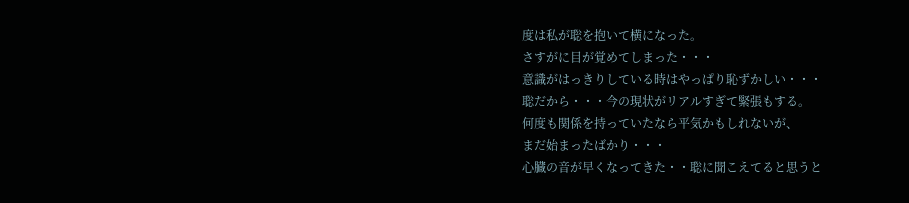度は私が聡を抱いて横になった。
さすがに目が覚めてしまった・・・
意識がはっきりしている時はやっぱり恥ずかしい・・・
聡だから・・・今の現状がリアルすぎて緊張もする。
何度も関係を持っていたなら平気かもしれないが、
まだ始まったばかり・・・
心臓の音が早くなってきた・・聡に聞こえてると思うと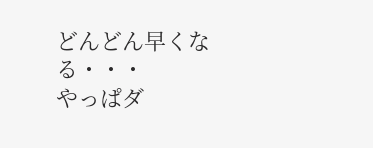どんどん早くなる・・・
やっぱダ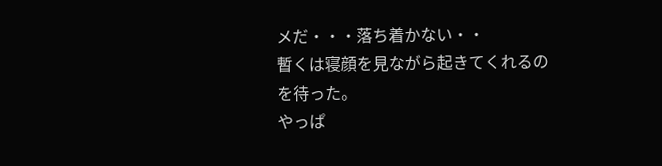メだ・・・落ち着かない・・
暫くは寝顔を見ながら起きてくれるのを待った。
やっぱ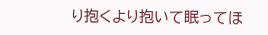り抱くより抱いて眠ってほ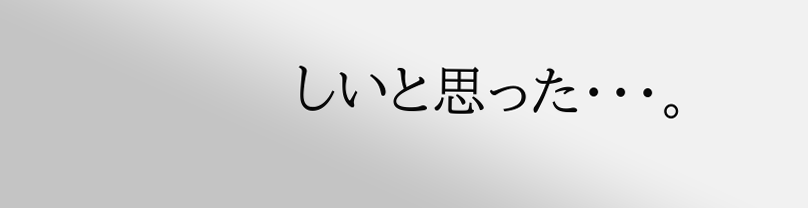しいと思った・・・。